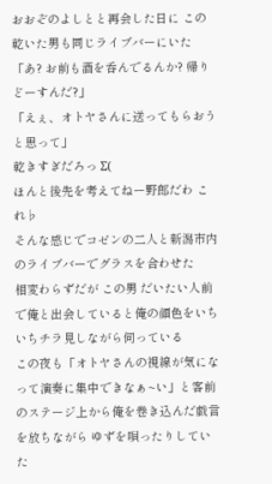おおぞのよしとと再会した日に この乾いた男も同じライブバーにいた
「あ? お前も酒を呑んでるんか? 帰りどーすんだ?」
「えぇ、オトヤさんに送ってもらおうと思って」
乾きすぎだろっ Σ(
ほんと後先を考えてねー野郎だわ これ♭
そんな感じでコゼンの二人と新潟市内のライブバーでグラスを合わせた
相変わらずだが この男 だいたい人前で俺と出会していると俺の顔色をいちいちチラ見しながら伺っている
この夜も「オトヤさんの視線が気になって演奏に集中できなぁ~い」と客前のステージ上から俺を巻き込んだ戯言を放ちながら ゆずを唄ったりしていた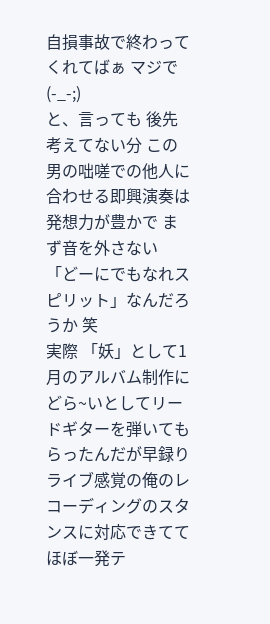自損事故で終わってくれてばぁ マジで(-_-;)
と、言っても 後先考えてない分 この男の咄嗟での他人に合わせる即興演奏は発想力が豊かで まず音を外さない
「どーにでもなれスピリット」なんだろうか 笑
実際 「妖」として1月のアルバム制作に どら~いとしてリードギターを弾いてもらったんだが早録りライブ感覚の俺のレコーディングのスタンスに対応できてて ほぼ一発テ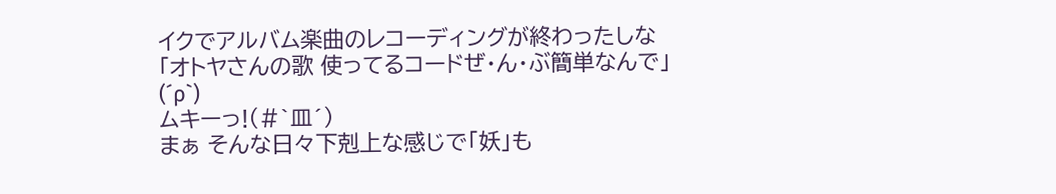イクでアルバム楽曲のレコーディングが終わったしな
「オトヤさんの歌 使ってるコードぜ・ん・ぶ簡単なんで」
(´ρ`)
ムキーっ!(#`皿´)
まぁ そんな日々下剋上な感じで「妖」も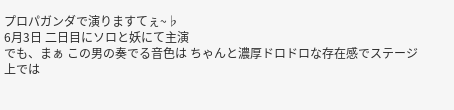プロパガンダで演りますてぇ~♭
6月3日 二日目にソロと妖にて主演
でも、まぁ この男の奏でる音色は ちゃんと濃厚ドロドロな存在感でステージ上では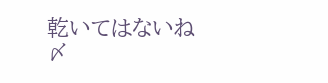乾いてはないね
〆